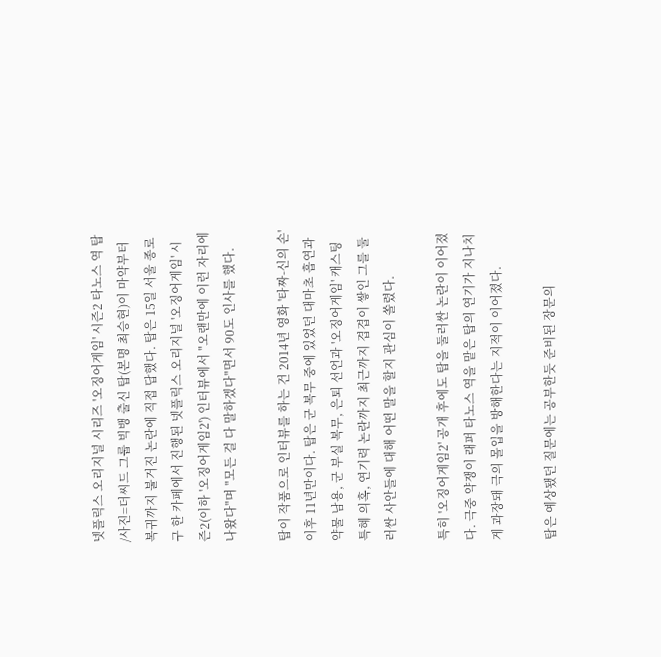넷플릭스 오리지널 시리즈 '오징어게임' 시즌2 타노스 역 탑 /사진=더씨드 그룹 빅뱅 출신 탑(본명 최승현)이 마약부터 복귀까지 불거진 논란에 직접 답했다. 탑은 15일 서울 종로구 한 카페에서 진행된 넷플릭스 오리지널 '오징어게임' 시즌2(이하 '오징어게임2') 인터뷰에서 "오랜만에 이런 자리에 나왔다"며 "모든 걸 다 말하겠다"면서 90도 인사를 했다.

탑이 작품으로 인터뷰를 하는 건 2014년 영화 '타짜-신의 손' 이후 11년만이다. 탑은 군 복무 중에 있었던 대마초 흡연과 약물 남용, 군 부실 복무, 은퇴 선언과 '오징어게임' 캐스팅 특혜 의혹, 연기력 논란까지 최근까지 겹겹이 쌓인 그를 둘러싼 사안들에 대해 어떤 말을 할지 관심이 쏠렸다.

특히 '오징어게임2' 공개 후에도 탑을 둘러싼 논란이 이어졌다. 극중 약쟁이 래퍼 타노스 역을 맡은 탑의 연기가 지나치게 과장돼 극의 몰입을 방해한다는 지적이 이어졌다.

탑은 예상됐던 질문에는 공부한듯 준비된 장문의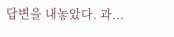답변을 내놓았다. 과...